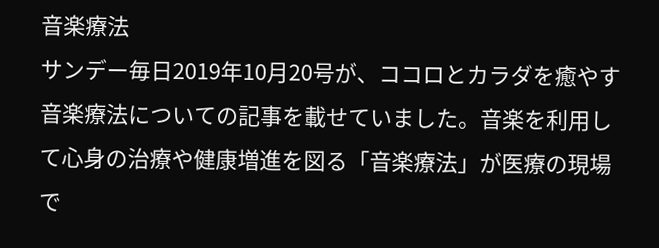音楽療法
サンデー毎日2019年10月20号が、ココロとカラダを癒やす音楽療法についての記事を載せていました。音楽を利用して心身の治療や健康増進を図る「音楽療法」が医療の現場で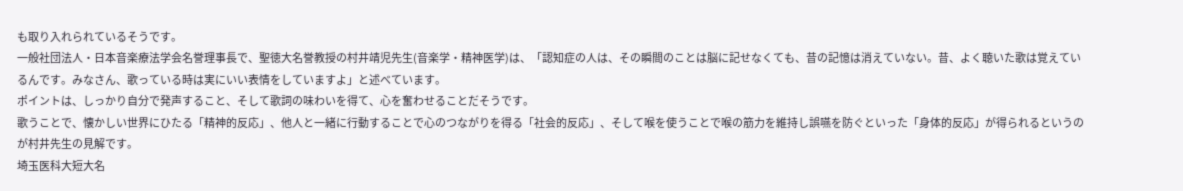も取り入れられているそうです。
一般社団法人・日本音楽療法学会名誉理事長で、聖徳大名誉教授の村井靖児先生(音楽学・精神医学)は、「認知症の人は、その瞬間のことは脳に記せなくても、昔の記憶は消えていない。昔、よく聴いた歌は覚えているんです。みなさん、歌っている時は実にいい表情をしていますよ」と述べています。
ポイントは、しっかり自分で発声すること、そして歌詞の味わいを得て、心を奮わせることだそうです。
歌うことで、懐かしい世界にひたる「精神的反応」、他人と一緒に行動することで心のつながりを得る「社会的反応」、そして喉を使うことで喉の筋力を維持し誤嚥を防ぐといった「身体的反応」が得られるというのが村井先生の見解です。
埼玉医科大短大名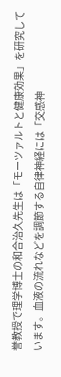誉教授で理学博士の和合治久先生は「モーツァルトと健康効果」を研究しています。血液の流れなどを調節する自律神経には「交感神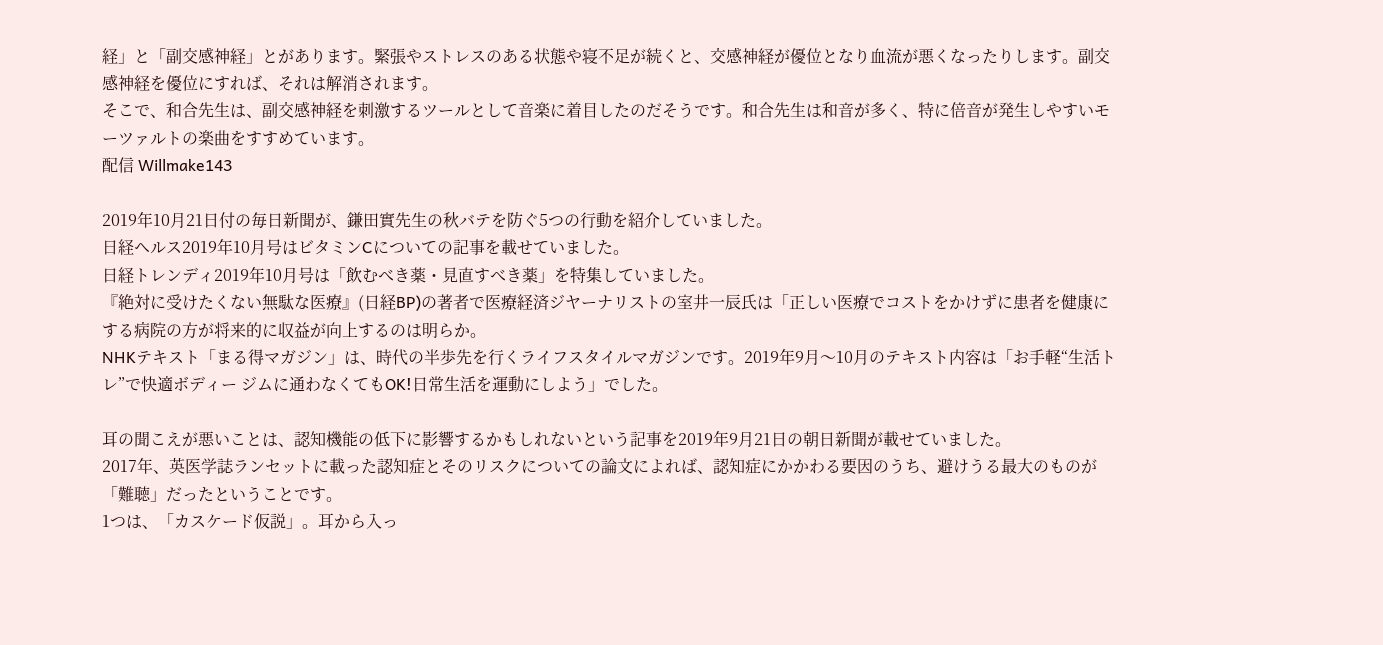経」と「副交感神経」とがあります。緊張やストレスのある状態や寝不足が続くと、交感神経が優位となり血流が悪くなったりします。副交感神経を優位にすれば、それは解消されます。
そこで、和合先生は、副交感神経を刺激するツールとして音楽に着目したのだそうです。和合先生は和音が多く、特に倍音が発生しやすいモーツァルトの楽曲をすすめています。
配信 Willmake143

2019年10月21日付の毎日新聞が、鎌田實先生の秋バテを防ぐ5つの行動を紹介していました。
日経ヘルス2019年10月号はビタミンCについての記事を載せていました。
日経トレンディ2019年10月号は「飲むべき薬・見直すべき薬」を特集していました。
『絶対に受けたくない無駄な医療』(日経BP)の著者で医療経済ジヤーナリストの室井一辰氏は「正しい医療でコストをかけずに患者を健康にする病院の方が将来的に収益が向上するのは明らか。
NHKテキスト「まる得マガジン」は、時代の半歩先を行くライフスタイルマガジンです。2019年9月〜10月のテキスト内容は「お手軽“生活トレ”で快適ボディー ジムに通わなくてもOK!日常生活を運動にしよう」でした。

耳の聞こえが悪いことは、認知機能の低下に影響するかもしれないという記事を2019年9月21日の朝日新聞が載せていました。
2017年、英医学誌ランセットに載った認知症とそのリスクについての論文によれば、認知症にかかわる要因のうち、避けうる最大のものが「難聴」だったということです。
1つは、「カスケード仮説」。耳から入っ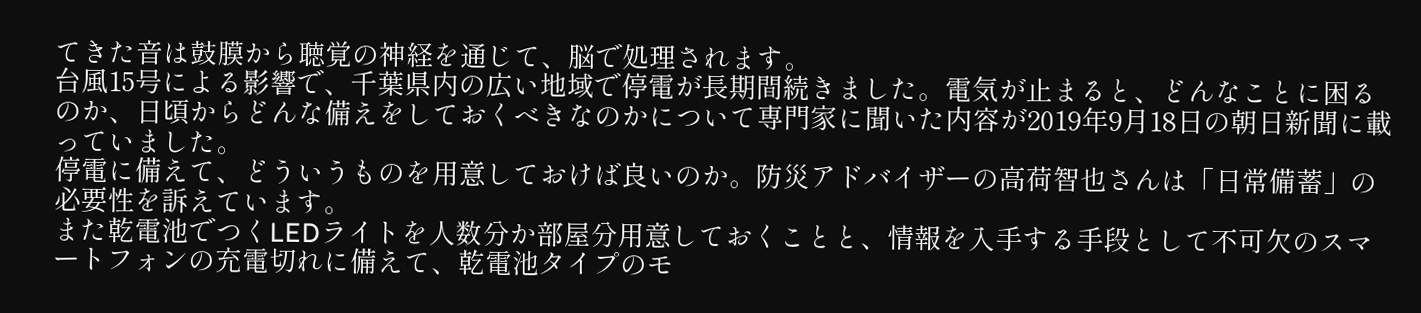てきた音は鼓膜から聴覚の神経を通じて、脳で処理されます。
台風15号による影響で、千葉県内の広い地域で停電が長期間続きました。電気が止まると、どんなことに困るのか、日頃からどんな備えをしておくべきなのかについて専門家に聞いた内容が2019年9月18日の朝日新聞に載っていました。
停電に備えて、どういうものを用意しておけば良いのか。防災アドバイザーの高荷智也さんは「日常備蓄」の必要性を訴えています。
また乾電池でつくLEDライトを人数分か部屋分用意しておくことと、情報を入手する手段として不可欠のスマートフォンの充電切れに備えて、乾電池タイプのモ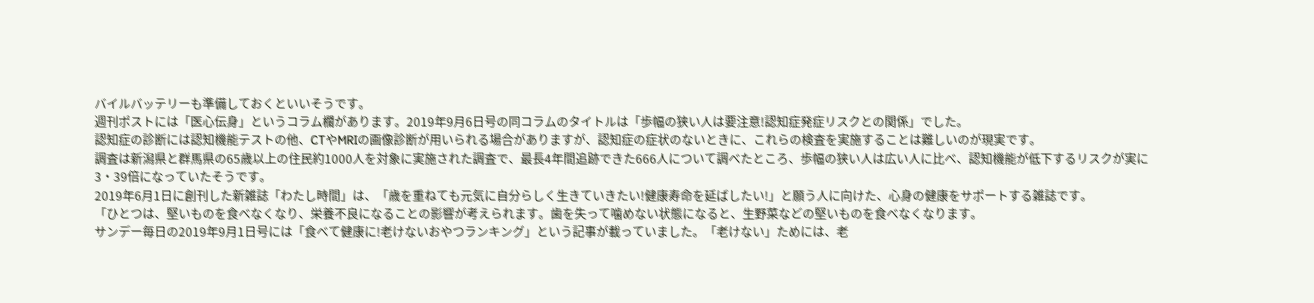バイルバッテリーも準備しておくといいそうです。
週刊ポストには「医心伝身」というコラム欄があります。2019年9月6日号の同コラムのタイトルは「歩幅の狭い人は要注意!認知症発症リスクとの関係」でした。
認知症の診断には認知機能テストの他、CTやMRIの画像診断が用いられる場合がありますが、認知症の症状のないときに、これらの検査を実施することは難しいのが現実です。
調査は新潟県と群馬県の65歳以上の住民約1000人を対象に実施された調査で、最長4年間追跡できた666人について調べたところ、歩幅の狭い人は広い人に比べ、認知機能が低下するリスクが実に3・39倍になっていたそうです。
2019年6月1日に創刊した新雑誌「わたし時間」は、「歳を重ねても元気に自分らしく生きていきたい!健康寿命を延ばしたい!」と願う人に向けた、心身の健康をサポートする雑誌です。
「ひとつは、堅いものを食べなくなり、栄養不良になることの影響が考えられます。歯を失って噛めない状態になると、生野菜などの堅いものを食べなくなります。
サンデー毎日の2019年9月1日号には「食べて健康に!老けないおやつランキング」という記事が載っていました。「老けない」ためには、老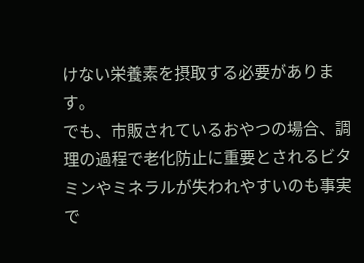けない栄養素を摂取する必要があります。
でも、市販されているおやつの場合、調理の過程で老化防止に重要とされるビタミンやミネラルが失われやすいのも事実で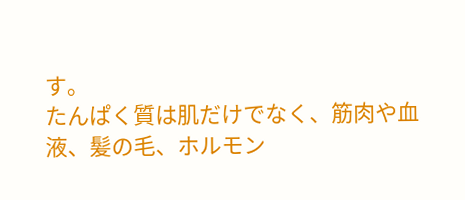す。
たんぱく質は肌だけでなく、筋肉や血液、髪の毛、ホルモン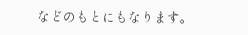などのもとにもなります。